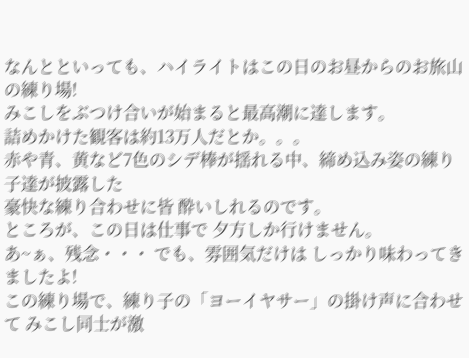なんとといっても、ハイライトはこの日のお昼からのお旅山の練り場!
みこしをぶつけ合いが始まると最高潮に達します。
詰めかけた観客は約13万人だとか。。。
赤や青、黄など7色のシデ棒が揺れる中、締め込み姿の練り子達が披露した
豪快な練り合わせに皆 酔いしれるのです。
ところが、この日は仕事で 夕方しか行けません。
あ~ぁ、残念・・・ でも、雰囲気だけは しっかり味わってきましたよ!
この練り場で、練り子の「ヨーイヤサー」の掛け声に合わせて みこし同士が激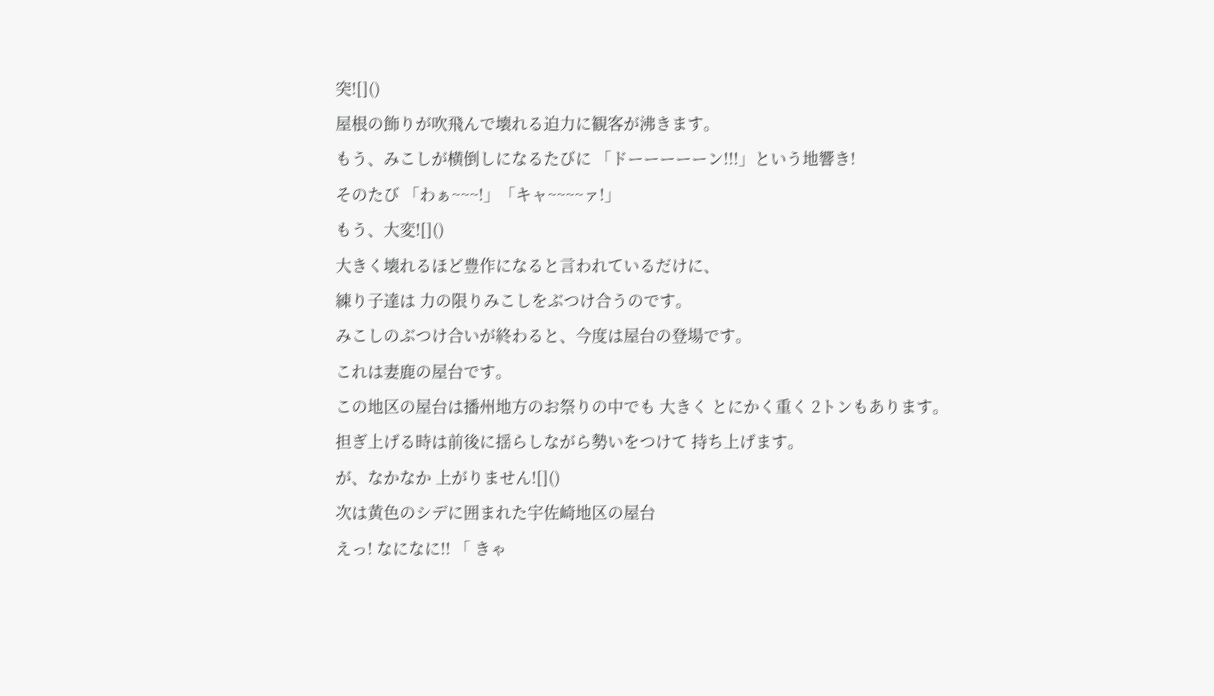突![]()
屋根の飾りが吹飛んで壊れる迫力に観客が沸きます。
もう、みこしが横倒しになるたびに 「ドーーーーーン!!!」という地響き!
そのたび 「わぁ~~~!」「キャ~~~~ァ!」
もう、大変![]()
大きく壊れるほど豊作になると言われているだけに、
練り子達は 力の限りみこしをぶつけ合うのです。
みこしのぶつけ合いが終わると、今度は屋台の登場です。
これは妻鹿の屋台です。
この地区の屋台は播州地方のお祭りの中でも 大きく とにかく重く 2トンもあります。
担ぎ上げる時は前後に揺らしながら勢いをつけて 持ち上げます。
が、なかなか 上がりません![]()
次は黄色のシデに囲まれた宇佐崎地区の屋台
えっ! なになに!! 「 きゃ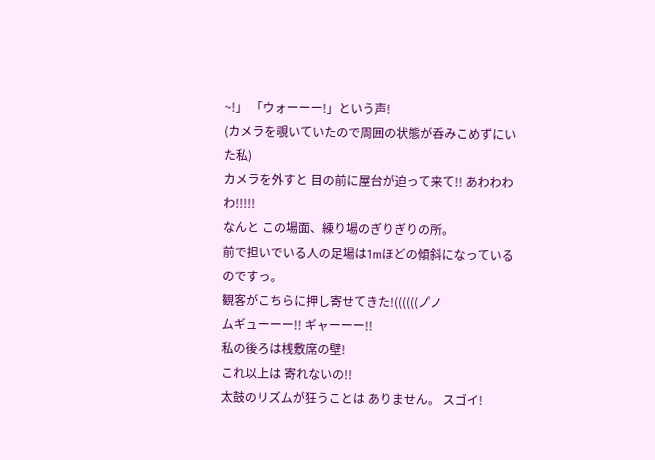~!」 「ウォーーー!」という声!
(カメラを覗いていたので周囲の状態が呑みこめずにいた私)
カメラを外すと 目の前に屋台が迫って来て!! あわわわわ!!!!!
なんと この場面、練り場のぎりぎりの所。
前で担いでいる人の足場は1mほどの傾斜になっているのですっ。
観客がこちらに押し寄せてきた!((((((ノ゚ノ
ムギューーー!! ギャーーー!!
私の後ろは桟敷席の壁!
これ以上は 寄れないの!!
太鼓のリズムが狂うことは ありません。 スゴイ!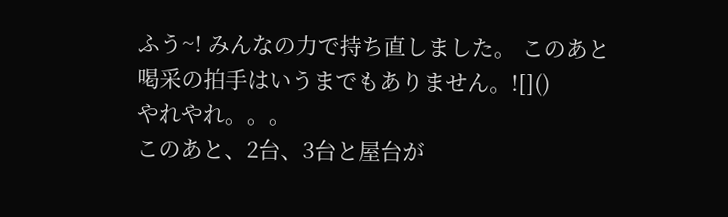ふう~! みんなの力で持ち直しました。 このあと喝采の拍手はいうまでもありません。![]()
やれやれ。。。
このあと、2台、3台と屋台が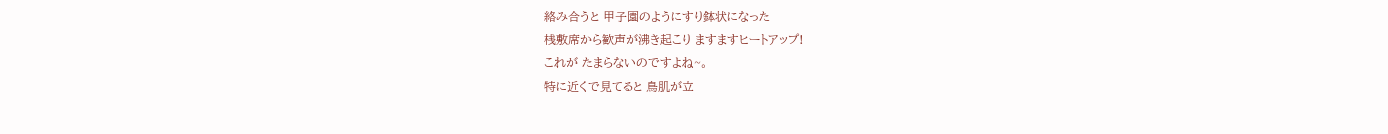絡み合うと 甲子園のようにすり鉢状になった
桟敷席から歓声が沸き起こり ますますヒートアップ!
これが たまらないのですよね~。
特に近くで見てると 鳥肌が立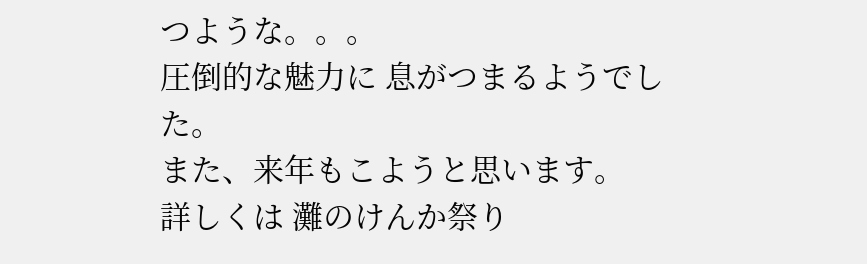つような。。。
圧倒的な魅力に 息がつまるようでした。
また、来年もこようと思います。
詳しくは 灘のけんか祭り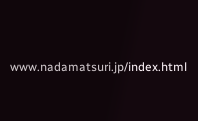www.nadamatsuri.jp/index.html